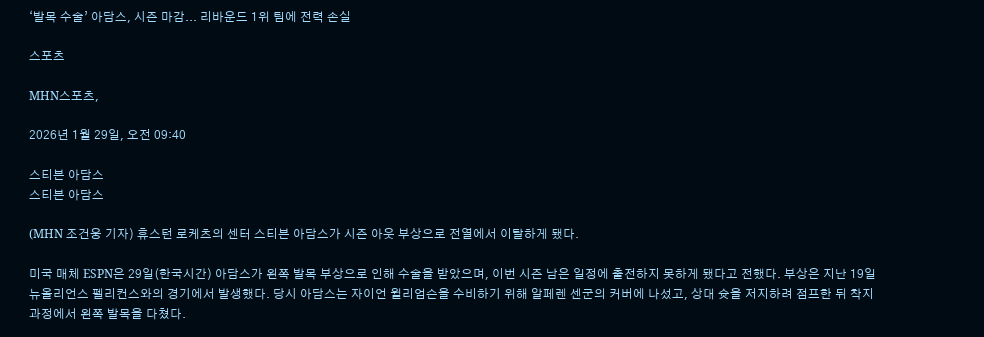‘발목 수술’ 아담스, 시즌 마감... 리바운드 1위 팀에 전력 손실

스포츠

MHN스포츠,

2026년 1월 29일, 오전 09:40

스티븐 아담스
스티븐 아담스

(MHN 조건웅 기자) 휴스턴 로케츠의 센터 스티븐 아담스가 시즌 아웃 부상으로 전열에서 이탈하게 됐다.

미국 매체 ESPN은 29일(한국시간) 아담스가 왼쪽 발목 부상으로 인해 수술을 받았으며, 이번 시즌 남은 일정에 출전하지 못하게 됐다고 전했다. 부상은 지난 19일 뉴올리언스 펠리컨스와의 경기에서 발생했다. 당시 아담스는 자이언 윌리엄슨을 수비하기 위해 알페렌 센군의 커버에 나섰고, 상대 슛을 저지하려 점프한 뒤 착지 과정에서 왼쪽 발목을 다쳤다.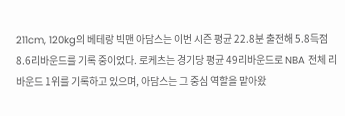211cm, 120kg의 베테랑 빅맨 아담스는 이번 시즌 평균 22.8분 출전해 5.8득점 8.6리바운드를 기록 중이었다. 로케츠는 경기당 평균 49리바운드로 NBA 전체 리바운드 1위를 기록하고 있으며, 아담스는 그 중심 역할을 맡아왔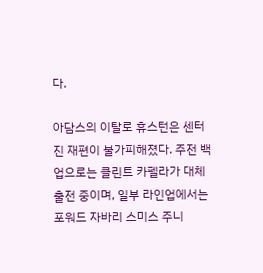다.

아담스의 이탈로 휴스턴은 센터진 재편이 불가피해졌다. 주전 백업으로는 클린트 카펠라가 대체 출전 중이며, 일부 라인업에서는 포워드 자바리 스미스 주니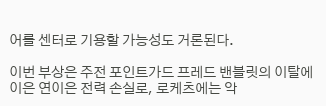어를 센터로 기용할 가능성도 거론된다.

이번 부상은 주전 포인트가드 프레드 밴블릿의 이탈에 이은 연이은 전력 손실로, 로케츠에는 악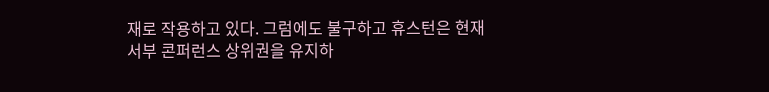재로 작용하고 있다. 그럼에도 불구하고 휴스턴은 현재 서부 콘퍼런스 상위권을 유지하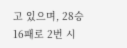고 있으며, 28승 16패로 2번 시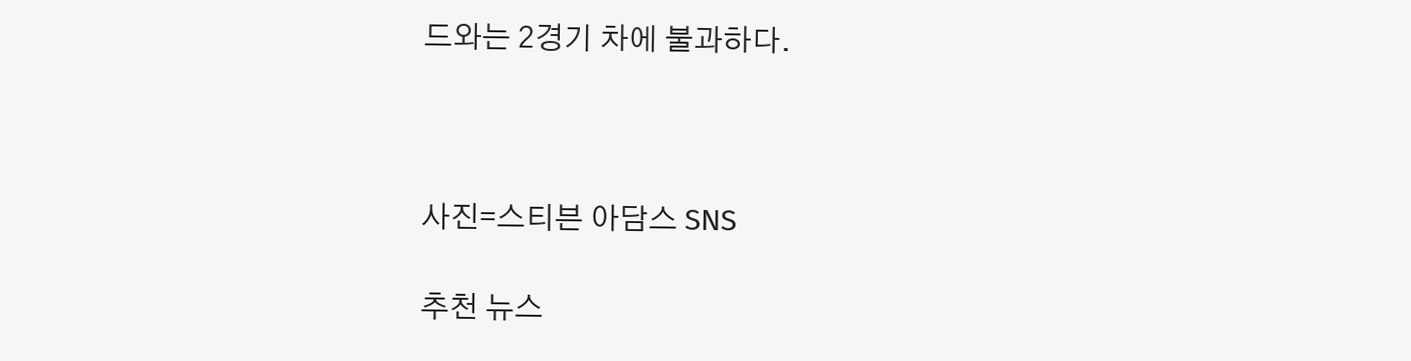드와는 2경기 차에 불과하다.



사진=스티븐 아담스 SNS

추천 뉴스